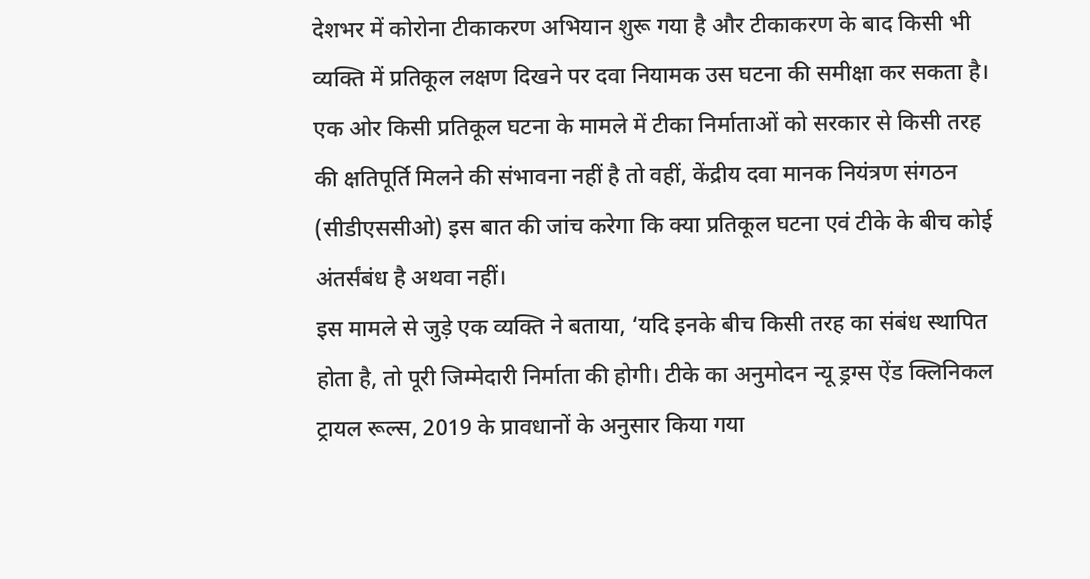देशभर में कोरोना टीकाकरण अभियान शुरू गया है और टीकाकरण के बाद किसी भी व्यक्ति में प्रतिकूल लक्षण दिखने पर दवा नियामक उस घटना की समीक्षा कर सकता है। एक ओर किसी प्रतिकूल घटना के मामले में टीका निर्माताओं को सरकार से किसी तरह की क्षतिपूर्ति मिलने की संभावना नहीं है तो वहीं, केंद्रीय दवा मानक नियंत्रण संगठन (सीडीएससीओ) इस बात की जांच करेगा कि क्या प्रतिकूल घटना एवं टीके के बीच कोई अंतर्संबंध है अथवा नहीं।
इस मामले से जुड़े एक व्यक्ति ने बताया, ‘यदि इनके बीच किसी तरह का संबंध स्थापित होता है, तो पूरी जिम्मेदारी निर्माता की होगी। टीके का अनुमोदन न्यू ड्रग्स ऐंड क्लिनिकल ट्रायल रूल्स, 2019 के प्रावधानों के अनुसार किया गया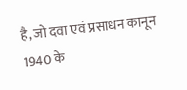है, जो दवा एवं प्रसाधन कानून 1940 के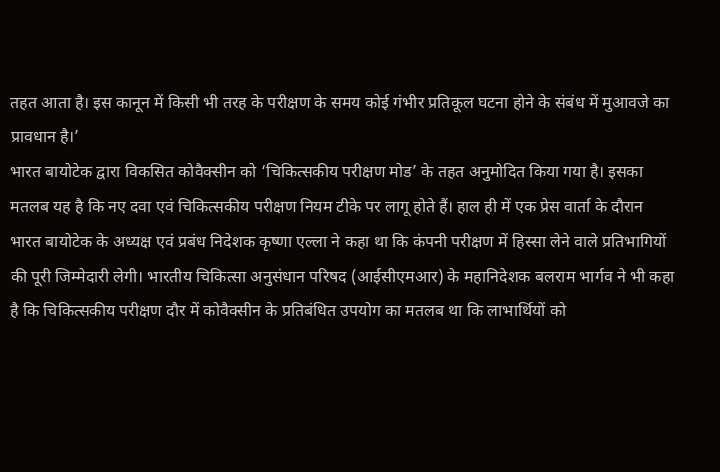तहत आता है। इस कानून में किसी भी तरह के परीक्षण के समय कोई गंभीर प्रतिकूल घटना होने के संबंध में मुआवजे का प्रावधान है।’
भारत बायोटेक द्वारा विकसित कोवैक्सीन को ‘चिकित्सकीय परीक्षण मोड’ के तहत अनुमोदित किया गया है। इसका मतलब यह है कि नए दवा एवं चिकित्सकीय परीक्षण नियम टीके पर लागू होते हैं। हाल ही में एक प्रेस वार्ता के दौरान भारत बायोटेक के अध्यक्ष एवं प्रबंध निदेशक कृष्णा एल्ला ने कहा था कि कंपनी परीक्षण में हिस्सा लेने वाले प्रतिभागियों की पूरी जिम्मेदारी लेगी। भारतीय चिकित्सा अनुसंधान परिषद (आईसीएमआर) के महानिदेशक बलराम भार्गव ने भी कहा है कि चिकित्सकीय परीक्षण दौर में कोवैक्सीन के प्रतिबंधित उपयोग का मतलब था कि लाभार्थियों को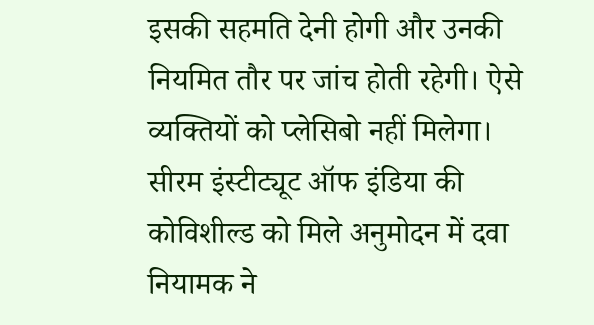इसकी सहमति देनी होगी और उनकी नियमित तौर पर जांच होती रहेगी। ऐसे व्यक्तियों को प्लेसिबो नहीं मिलेगा।
सीरम इंस्टीट्यूट ऑफ इंडिया की कोविशील्ड को मिले अनुमोदन में दवा नियामक ने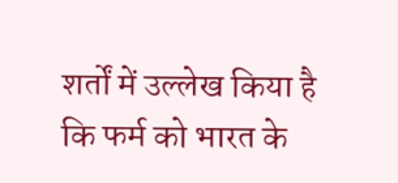शर्तों में उल्लेख किया है कि फर्म को भारत के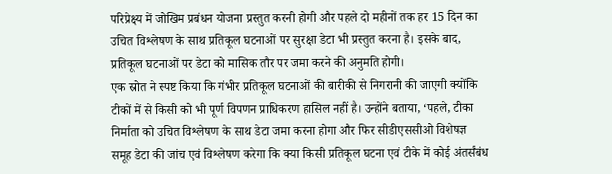परिप्रेक्ष्य में जोखिम प्रबंधन योजना प्रस्तुत करनी होगी और पहले दो महीनों तक हर 15 दिन का उचित विश्लेषण के साथ प्रतिकूल घटनाओं पर सुरक्षा डेटा भी प्रस्तुत करना है। इसके बाद, प्रतिकूल घटनाओं पर डेटा को मासिक तौर पर जमा करने की अनुमति होगी।
एक स्रोत ने स्पष्ट किया कि गंभीर प्रतिकूल घटनाओं की बारीकी से निगरानी की जाएगी क्योंकि टीकों में से किसी को भी पूर्ण विपणन प्राधिकरण हासिल नहीं है। उन्होंने बताया, ‘पहले, टीका निर्माता को उचित विश्लेषण के साथ डेटा जमा करना होगा और फिर सीडीएससीओ विशेषज्ञ समूह डेटा की जांच एवं विश्लेषण करेगा कि क्या किसी प्रतिकूल घटना एवं टीके में कोई अंतर्संबंध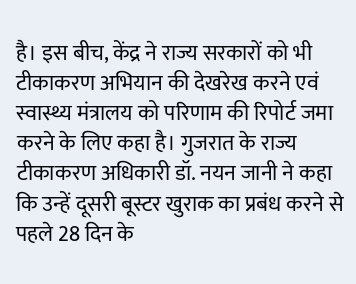है। इस बीच, केंद्र ने राज्य सरकारों को भी टीकाकरण अभियान की देखरेख करने एवं स्वास्थ्य मंत्रालय को परिणाम की रिपोर्ट जमा करने के लिए कहा है। गुजरात के राज्य टीकाकरण अधिकारी डॉ. नयन जानी ने कहा कि उन्हें दूसरी बूस्टर खुराक का प्रबंध करने से पहले 28 दिन के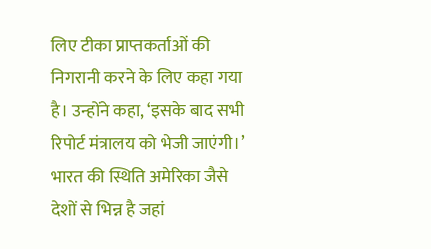लिए टीका प्राप्तकर्ताओं की निगरानी करने के लिए कहा गया है। उन्होंने कहा, ‘इसके बाद सभी रिपोर्ट मंत्रालय को भेजी जाएंगी।’
भारत की स्थिति अमेरिका जैसे देशों से भिन्न है जहां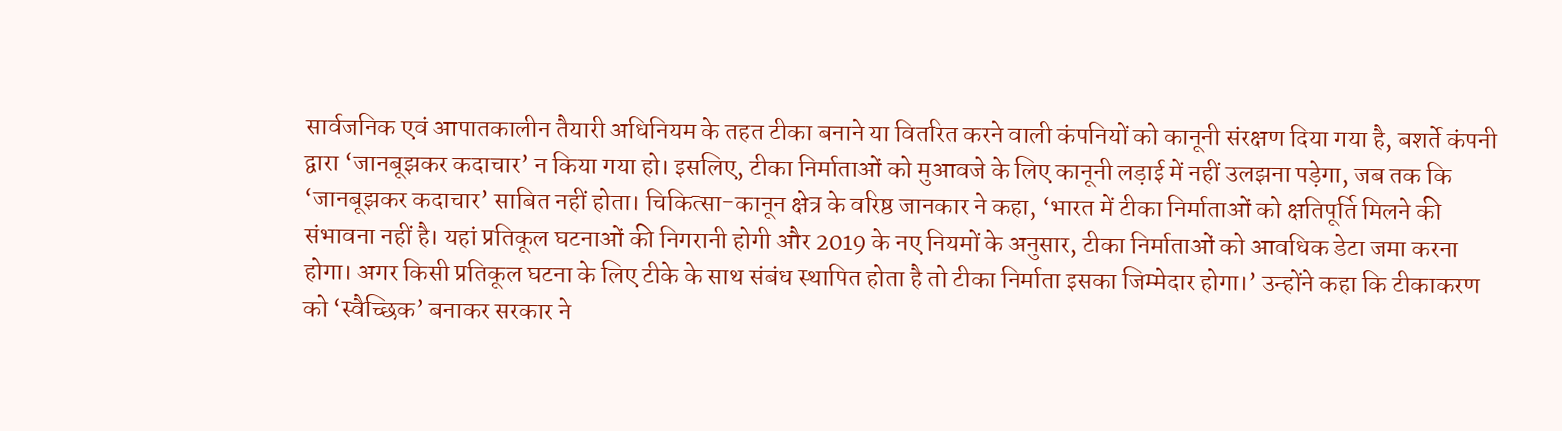सार्वजनिक एवं आपातकालीन तैयारी अधिनियम के तहत टीका बनाने या वितरित करने वाली कंपनियों को कानूनी संरक्षण दिया गया है, बशर्ते कंपनी द्वारा ‘जानबूझकर कदाचार’ न किया गया हो। इसलिए, टीका निर्माताओं को मुआवजे के लिए कानूनी लड़ाई में नहीं उलझना पड़ेगा, जब तक कि ‘जानबूझकर कदाचार’ साबित नहीं होता। चिकित्सा-कानून क्षेत्र के वरिष्ठ जानकार ने कहा, ‘भारत में टीका निर्माताओं को क्षतिपूर्ति मिलने की संभावना नहीं है। यहां प्रतिकूल घटनाओं की निगरानी होगी और 2019 के नए नियमों के अनुसार, टीका निर्माताओं को आवधिक डेटा जमा करना होगा। अगर किसी प्रतिकूल घटना के लिए टीके के साथ संबंध स्थापित होता है तो टीका निर्माता इसका जिम्मेदार होगा।’ उन्होंने कहा कि टीकाकरण को ‘स्वैच्छिक’ बनाकर सरकार ने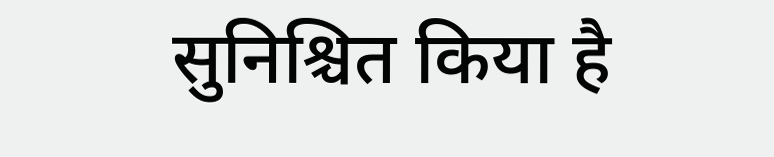सुनिश्चित किया है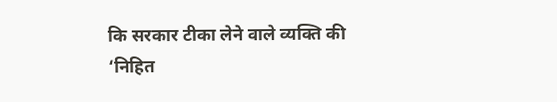कि सरकार टीका लेने वाले व्यक्ति की ‘निहित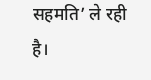सहमति’ ले रही है।